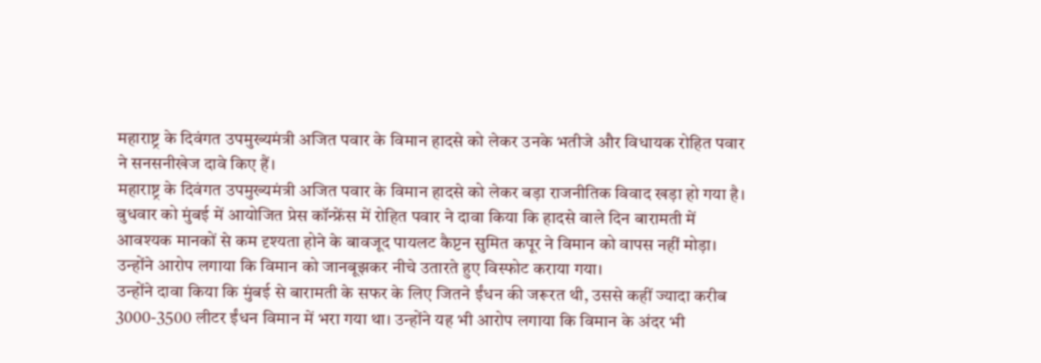महाराष्ट्र के दिवंगत उपमुख्यमंत्री अजित पवार के विमान हादसे को लेकर उनके भतीजे और विधायक रोहित पवार ने सनसनीखेज दावे किए हैं।
महाराष्ट्र के दिवंगत उपमुख्यमंत्री अजित पवार के विमान हादसे को लेकर बड़ा राजनीतिक विवाद खड़ा हो गया है। बुधवार को मुंबई में आयोजित प्रेस कॉन्फ्रेंस में रोहित पवार ने दावा किया कि हादसे वाले दिन बारामती में आवश्यक मानकों से कम दृश्यता होने के बावजूद पायलट कैप्टन सुमित कपूर ने विमान को वापस नहीं मोड़ा। उन्होंने आरोप लगाया कि विमान को जानबूझकर नीचे उतारते हुए विस्फोट कराया गया।
उन्होंने दावा किया कि मुंबई से बारामती के सफर के लिए जितने ईंधन की जरूरत थी, उससे कहीं ज्यादा करीब 3000-3500 लीटर ईंधन विमान में भरा गया था। उन्होंने यह भी आरोप लगाया कि विमान के अंदर भी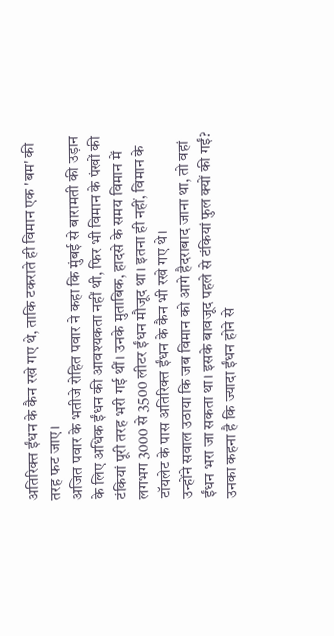अतिरिक्त ईंधन के कैन रखे गए थे, ताकि टकराते ही विमान एक 'बम' की तरह फट जाए।
अजित पवार के भतीजे रोहित पवार ने कहा कि मुंबई से बारामती की उड़ान के लिए अधिक ईंधन की आवश्यकता नहीं थी, फिर भी विमान के पंखों की टंकियां पूरी तरह भरी गई थीं। उनके मुताबिक, हादसे के समय विमान में लगभग 3000 से 3500 लीटर ईंधन मौजूद था। इतना ही नहीं, विमान के टॉयलेट के पास अतिरिक्त ईंधन के कैन भी रखे गए थे।
उन्होंने सवाल उठाया कि जब विमान को आगे हैदराबाद जाना था, तो वहां ईंधन भरा जा सकता था। इसके बावजूद पहले से टंकियां फुल क्यों की गईं? उनका कहना है कि ज्यादा ईंधन होने से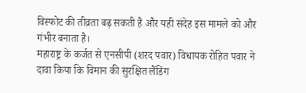विस्फोट की तीव्रता बढ़ सकती है और यही संदेह इस मामले को और गंभीर बनाता है।
महाराष्ट्र के कर्जत से एनसीपी (शरद पवार) विधायक रोहित पवार ने दावा किया कि विमान की सुरक्षित लैंडिंग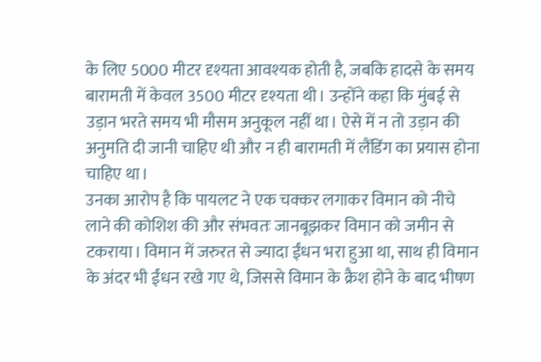के लिए 5000 मीटर दृश्यता आवश्यक होती है, जबकि हादसे के समय बारामती में केवल 3500 मीटर दृश्यता थी। उन्होंने कहा कि मुंबई से उड़ान भरते समय भी मौसम अनुकूल नहीं था। ऐसे में न तो उड़ान की अनुमति दी जानी चाहिए थी और न ही बारामती में लैंडिंग का प्रयास होना चाहिए था।
उनका आरोप है कि पायलट ने एक चक्कर लगाकर विमान को नीचे लाने की कोशिश की और संभवतः जानबूझकर विमान को जमीन से टकराया। विमान में जरुरत से ज्यादा ईंधन भरा हुआ था, साथ ही विमान के अंदर भी ईंधन रखे गए थे, जिससे विमान के क्रैश होने के बाद भीषण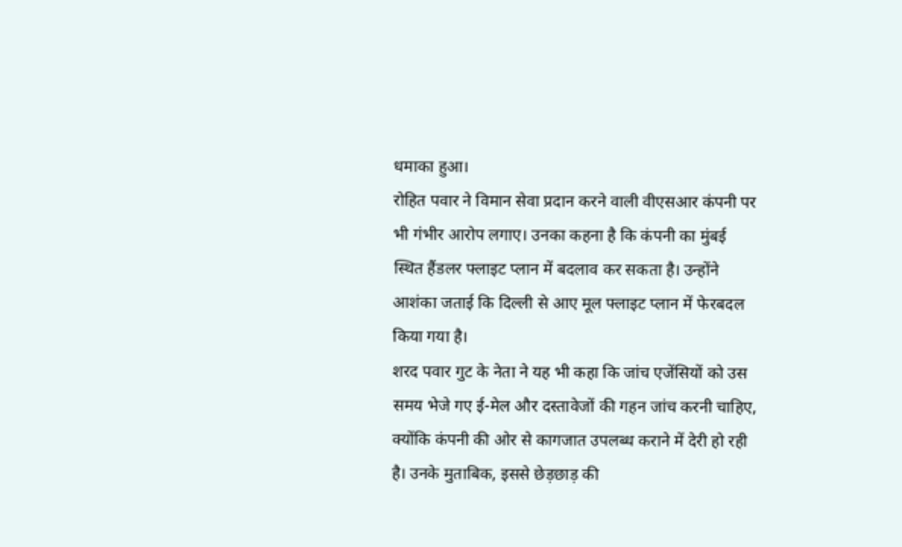धमाका हुआ।
रोहित पवार ने विमान सेवा प्रदान करने वाली वीएसआर कंपनी पर भी गंभीर आरोप लगाए। उनका कहना है कि कंपनी का मुंबई स्थित हैंडलर फ्लाइट प्लान में बदलाव कर सकता है। उन्होंने आशंका जताई कि दिल्ली से आए मूल फ्लाइट प्लान में फेरबदल किया गया है।
शरद पवार गुट के नेता ने यह भी कहा कि जांच एजेंसियों को उस समय भेजे गए ई-मेल और दस्तावेजों की गहन जांच करनी चाहिए, क्योंकि कंपनी की ओर से कागजात उपलब्ध कराने में देरी हो रही है। उनके मुताबिक, इससे छेड़छाड़ की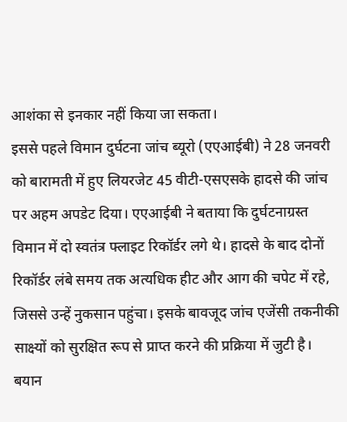आशंका से इनकार नहीं किया जा सकता।
इससे पहले विमान दुर्घटना जांच ब्यूरो (एएआईबी) ने 28 जनवरी को बारामती में हुए लियरजेट 45 वीटी-एसएसके हादसे की जांच पर अहम अपडेट दिया। एएआईबी ने बताया कि दुर्घटनाग्रस्त विमान में दो स्वतंत्र फ्लाइट रिकॉर्डर लगे थे। हादसे के बाद दोनों रिकॉर्डर लंबे समय तक अत्यधिक हीट और आग की चपेट में रहे, जिससे उन्हें नुकसान पहुंचा। इसके बावजूद जांच एजेंसी तकनीकी साक्ष्यों को सुरक्षित रूप से प्राप्त करने की प्रक्रिया में जुटी है।
बयान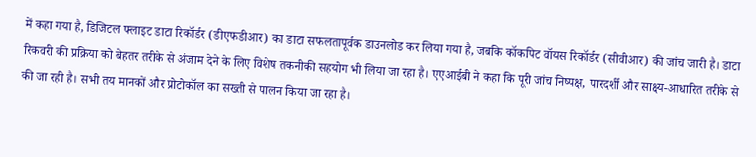में कहा गया है, डिजिटल फ्लाइट डाटा रिकॉर्डर (डीएफडीआर) का डाटा सफलतापूर्वक डाउनलोड कर लिया गया है, जबकि कॉकपिट वॉयस रिकॉर्डर (सीवीआर) की जांच जारी है। डाटा रिकवरी की प्रक्रिया को बेहतर तरीके से अंजाम देने के लिए विशेष तकनीकी सहयोग भी लिया जा रहा है। एएआईबी ने कहा कि पूरी जांच निष्पक्ष, पारदर्शी और साक्ष्य-आधारित तरीके से की जा रही है। सभी तय मानकों और प्रोटोकॉल का सख्ती से पालन किया जा रहा है।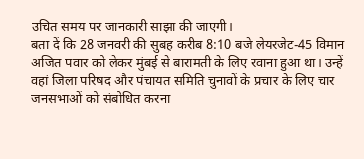उचित समय पर जानकारी साझा की जाएगी।
बता दें कि 28 जनवरी की सुबह करीब 8:10 बजे लेयरजेट-45 विमान अजित पवार को लेकर मुंबई से बारामती के लिए रवाना हुआ था। उन्हें वहां जिला परिषद और पंचायत समिति चुनावों के प्रचार के लिए चार जनसभाओं को संबोधित करना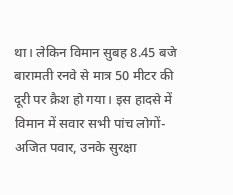था। लेकिन विमान सुबह 8.45 बजे बारामती रनवे से मात्र 50 मीटर की दूरी पर क्रैश हो गया। इस हादसे में विमान में सवार सभी पांच लोगों- अजित पवार, उनके सुरक्षा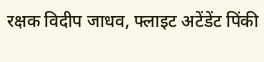रक्षक विदीप जाधव, फ्लाइट अटेंडेंट पिंकी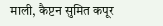माली, कैप्टन सुमित कपूर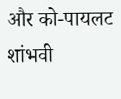और को-पायलट शांभवी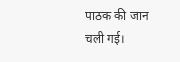पाठक की जान चली गई।